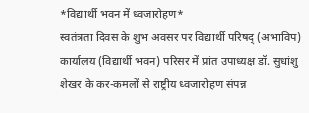*विद्यार्थी भवन में ध्वजारोहण*
स्वतंत्रता दिवस के शुभ अवसर पर विद्यार्थी परिषद् (अभाविप) कार्यालय (विद्यार्थी भवन) परिसर में प्रांत उपाध्यक्ष डॉ. सुधांशु शेखर के कर-कमलों से राष्ट्रीय ध्वजारोहण संपन्न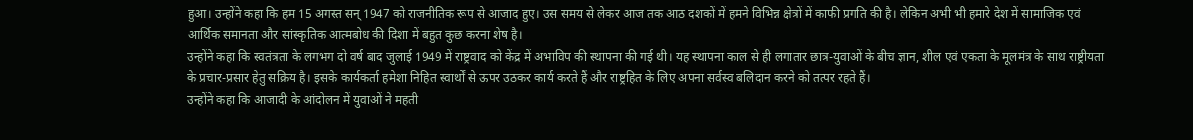हुआ। उन्होंने कहा कि हम 15 अगस्त सन् 1947 को राजनीतिक रूप से आजाद हुए। उस समय से लेकर आज तक आठ दशकों में हमने विभिन्न क्षेत्रों में काफी प्रगति की है। लेकिन अभी भी हमारे देश में सामाजिक एवं आर्थिक समानता और सांस्कृतिक आत्मबोध की दिशा में बहुत कुछ करना शेष है।
उन्होंने कहा कि स्वतंत्रता के लगभग दो वर्ष बाद जुलाई 1949 में राष्ट्रवाद को केंद्र में अभाविप की स्थापना की गई थी। यह स्थापना काल से ही लगातार छात्र-युवाओं के बीच ज्ञान, शील एवं एकता के मूलमंत्र के साथ राष्ट्रीयता के प्रचार-प्रसार हेतु सक्रिय है। इसके कार्यकर्ता हमेशा निहित स्वार्थों से ऊपर उठकर कार्य करते हैं और राष्ट्रहित के लिए अपना सर्वस्व बलिदान करने को तत्पर रहते हैं।
उन्होंने कहा कि आजादी के आंदोलन में युवाओं ने महती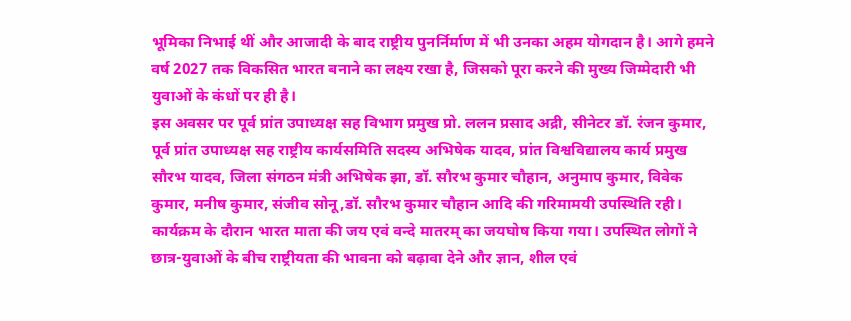भूमिका निभाई थीं और आजादी के बाद राष्ट्रीय पुनर्निर्माण में भी उनका अहम योगदान है। आगे हमने वर्ष 2027 तक विकसित भारत बनाने का लक्ष्य रखा है, जिसको पूरा करने की मुख्य जिम्मेदारी भी युवाओं के कंधों पर ही है।
इस अवसर पर पूर्व प्रांत उपाध्यक्ष सह विभाग प्रमुख प्रो. ललन प्रसाद अद्री, सीनेटर डॉ. रंजन कुमार, पूर्व प्रांत उपाध्यक्ष सह राष्ट्रीय कार्यसमिति सदस्य अभिषेक यादव, प्रांत विश्वविद्यालय कार्य प्रमुख सौरभ यादव, जिला संगठन मंत्री अभिषेक झा, डॉ. सौरभ कुमार चौहान, अनुमाप कुमार, विवेक कुमार, मनीष कुमार, संजीव सोनू,डॉ. सौरभ कुमार चौहान आदि की गरिमामयी उपस्थिति रही।
कार्यक्रम के दौरान भारत माता की जय एवं वन्दे मातरम् का जयघोष किया गया। उपस्थित लोगों ने छात्र-युवाओं के बीच राष्ट्रीयता की भावना को बढ़ावा देने और ज्ञान, शील एवं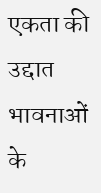एकता की उद्दात भावनाओं के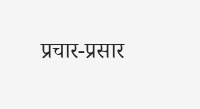प्रचार-प्रसार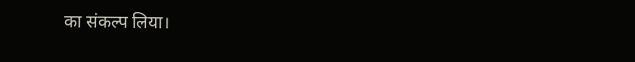का संकल्प लिया।